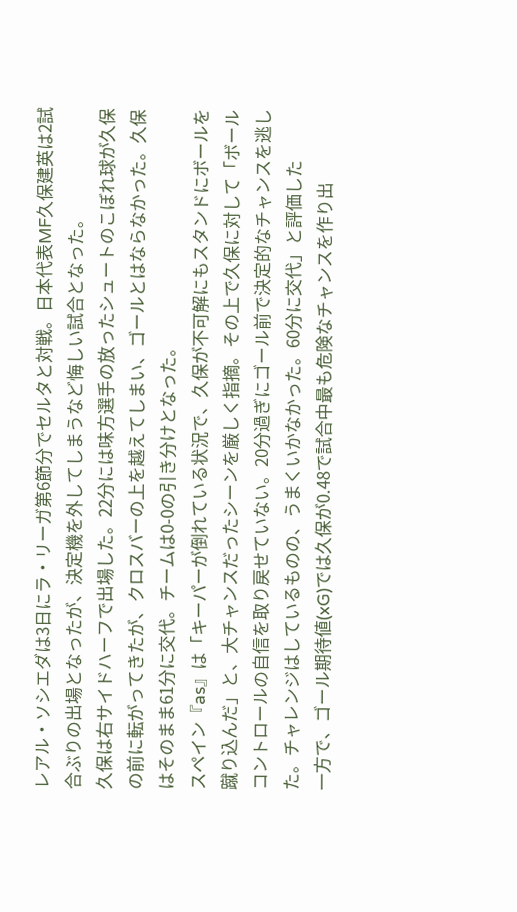レアル・ソシエダは3日にラ・リーガ第6節分でセルタと対戦。日本代表MF久保建英は2試合ぶりの出場となったが、決定機を外してしまうなど悔しい試合となった。
久保は右サイドハーフで出場した。22分には味方選手の放ったシュートのこぼれ球が久保の前に転がってきたが、クロスバーの上を越えてしまい、ゴールとはならなかった。久保はそのまま61分に交代。チームは0-0の引き分けとなった。
スペイン『as』は「キーパーが倒れている状況で、久保が不可解にもスタンドにボールを蹴り込んだ」と、大チャンスだったシーンを厳しく指摘。その上で久保に対して「ボールコントロールの自信を取り戻せていない。20分過ぎにゴール前で決定的なチャンスを逃した。チャレンジはしているものの、うまくいかなかった。60分に交代」と評価した
一方で、ゴール期待値(xG)では久保が0.48で試合中最も危険なチャンスを作り出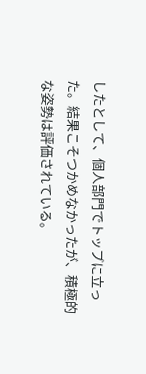したとして、個人部門でトップに立った。結果こそつかめなかったが、積極的な姿勢は評価されている。